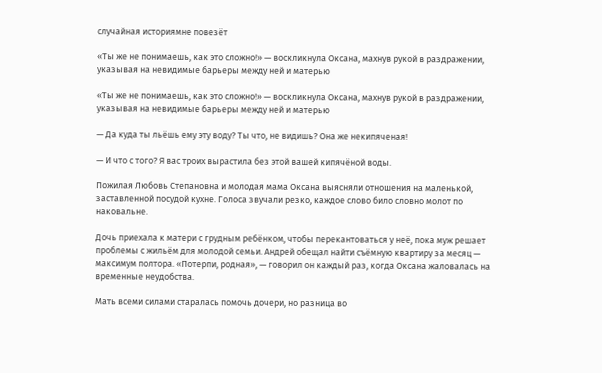случайная историямне повезёт

«Ты же не понимаешь, как это сложно!» — воскликнула Оксана, махнув рукой в раздражении, указывая на невидимые барьеры между ней и матерью

«Ты же не понимаешь, как это сложно!» — воскликнула Оксана, махнув рукой в раздражении, указывая на невидимые барьеры между ней и матерью

— Да куда ты льёшь ему эту воду? Ты что, не видишь? Она же некипяченая!

— И что с того? Я вас троих вырастила без этой вашей кипячёной воды.

Пожилая Любовь Степановна и молодая мама Оксана выясняли отношения на маленькой, заставленной посудой кухне. Голоса звучали резко, каждое слово било словно молот по наковальне.

Дочь приехала к матери с грудным ребёнком, чтобы перекантоваться у неё, пока муж решает проблемы с жильём для молодой семьи. Андрей обещал найти съёмную квартиру за месяц — максимум полтора. «Потерпи, родная», — говорил он каждый раз, когда Оксана жаловалась на временные неудобства.

Мать всеми силами старалась помочь дочери, но разница во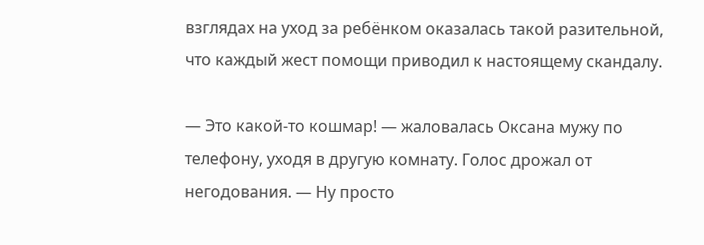взглядах на уход за ребёнком оказалась такой разительной, что каждый жест помощи приводил к настоящему скандалу.

— Это какой-то кошмар! — жаловалась Оксана мужу по телефону, уходя в другую комнату. Голос дрожал от негодования. — Ну просто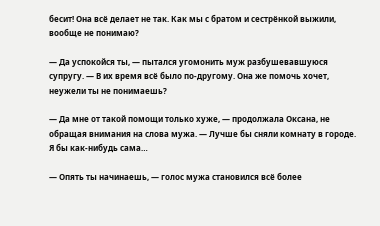бесит! Она всё делает не так. Как мы с братом и сестрёнкой выжили, вообще не понимаю?

— Да успокойся ты, — пытался угомонить муж разбушевавшуюся супругу. — В их время всё было по-другому. Она же помочь хочет, неужели ты не понимаешь?

— Да мне от такой помощи только хуже, — продолжала Оксана, не обращая внимания на слова мужа. — Лучше бы сняли комнату в городе. Я бы как-нибудь сама…

— Опять ты начинаешь, — голос мужа становился всё более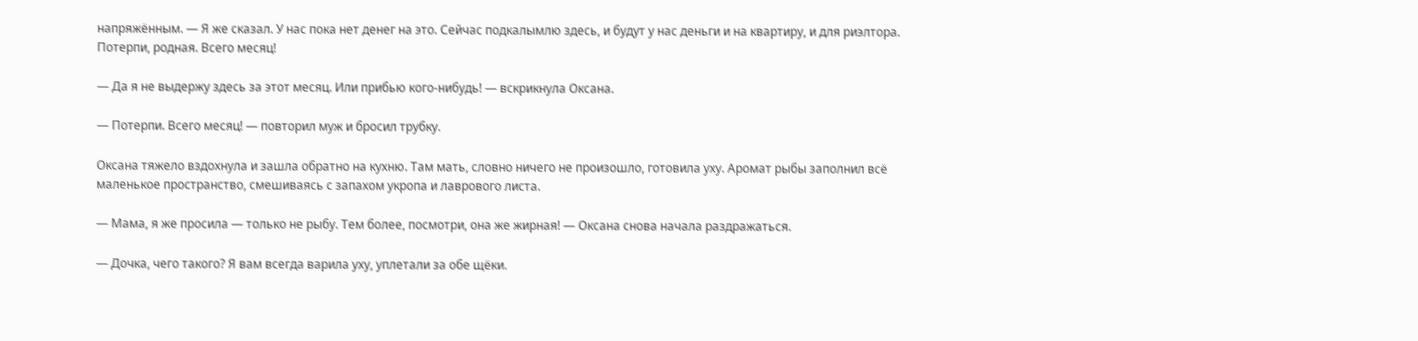напряжённым. — Я же сказал. У нас пока нет денег на это. Сейчас подкалымлю здесь, и будут у нас деньги и на квартиру, и для риэлтора. Потерпи, родная. Всего месяц!

— Да я не выдержу здесь за этот месяц. Или прибью кого-нибудь! — вскрикнула Оксана.

— Потерпи. Всего месяц! — повторил муж и бросил трубку.

Оксана тяжело вздохнула и зашла обратно на кухню. Там мать, словно ничего не произошло, готовила уху. Аромат рыбы заполнил всё маленькое пространство, смешиваясь с запахом укропа и лаврового листа.

— Мама, я же просила — только не рыбу. Тем более, посмотри, она же жирная! — Оксана снова начала раздражаться.

— Дочка, чего такого? Я вам всегда варила уху, уплетали за обе щёки.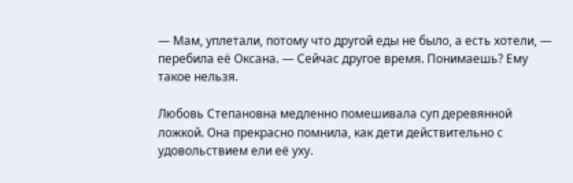— Мам, уплетали, потому что другой еды не было, а есть хотели, — перебила её Оксана. — Сейчас другое время. Понимаешь? Ему такое нельзя.

Любовь Степановна медленно помешивала суп деревянной ложкой. Она прекрасно помнила, как дети действительно с удовольствием ели её уху.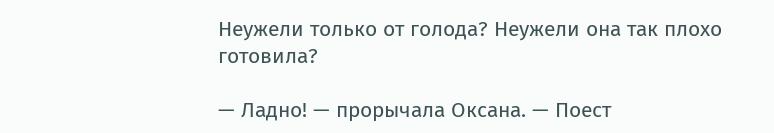Неужели только от голода? Неужели она так плохо готовила?

— Ладно! — прорычала Оксана. — Поест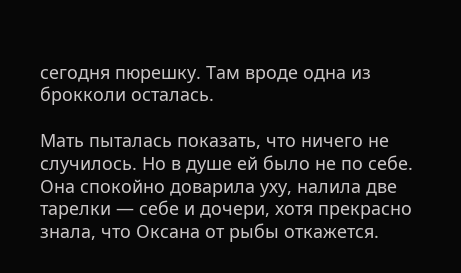сегодня пюрешку. Там вроде одна из брокколи осталась.

Мать пыталась показать, что ничего не случилось. Но в душе ей было не по себе. Она спокойно доварила уху, налила две тарелки — себе и дочери, хотя прекрасно знала, что Оксана от рыбы откажется.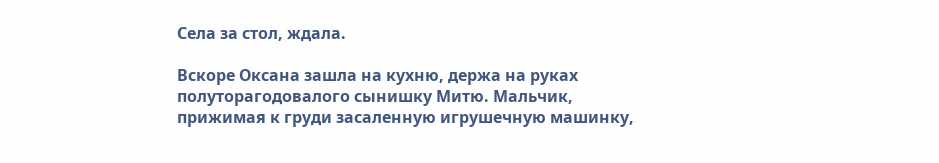Села за стол, ждала.

Вскоре Оксана зашла на кухню, держа на руках полуторагодовалого сынишку Митю. Мальчик, прижимая к груди засаленную игрушечную машинку,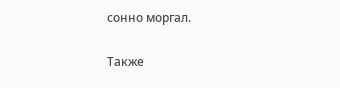сонно моргал.

Также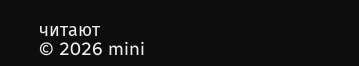читают
© 2026 mini